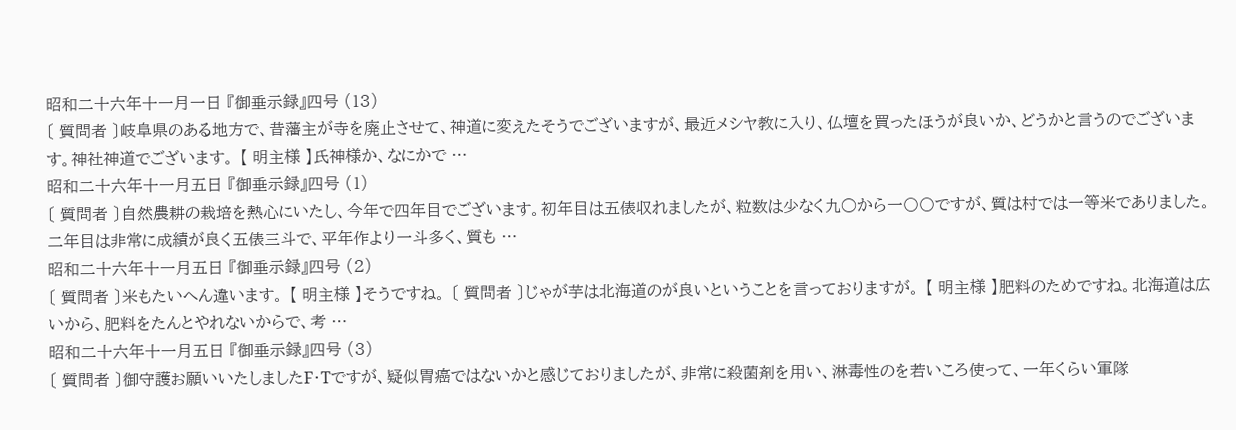昭和二十六年十一月一日 『御垂示録』四号 (13)
〔 質問者 〕岐阜県のある地方で、昔藩主が寺を廃止させて、神道に変えたそうでございますが、最近メシヤ教に入り、仏壇を買ったほうが良いか、どうかと言うのでございます。神社神道でございます。 【 明主様 】氏神様か、なにかで …
昭和二十六年十一月五日 『御垂示録』四号 (1)
〔 質問者 〕自然農耕の栽培を熱心にいたし、今年で四年目でございます。初年目は五俵収れましたが、粒数は少なく九○から一〇〇ですが、質は村では一等米でありました。二年目は非常に成績が良く五俵三斗で、平年作より一斗多く、質も …
昭和二十六年十一月五日 『御垂示録』四号 (2)
〔 質問者 〕米もたいへん違います。 【 明主様 】そうですね。 〔 質問者 〕じゃが芋は北海道のが良いということを言っておりますが。 【 明主様 】肥料のためですね。北海道は広いから、肥料をたんとやれないからで、考 …
昭和二十六年十一月五日 『御垂示録』四号 (3)
〔 質問者 〕御守護お願いいたしましたF・Tですが、疑似胃癌ではないかと感じておりましたが、非常に殺菌剤を用い、淋毒性のを若いころ使って、一年くらい軍隊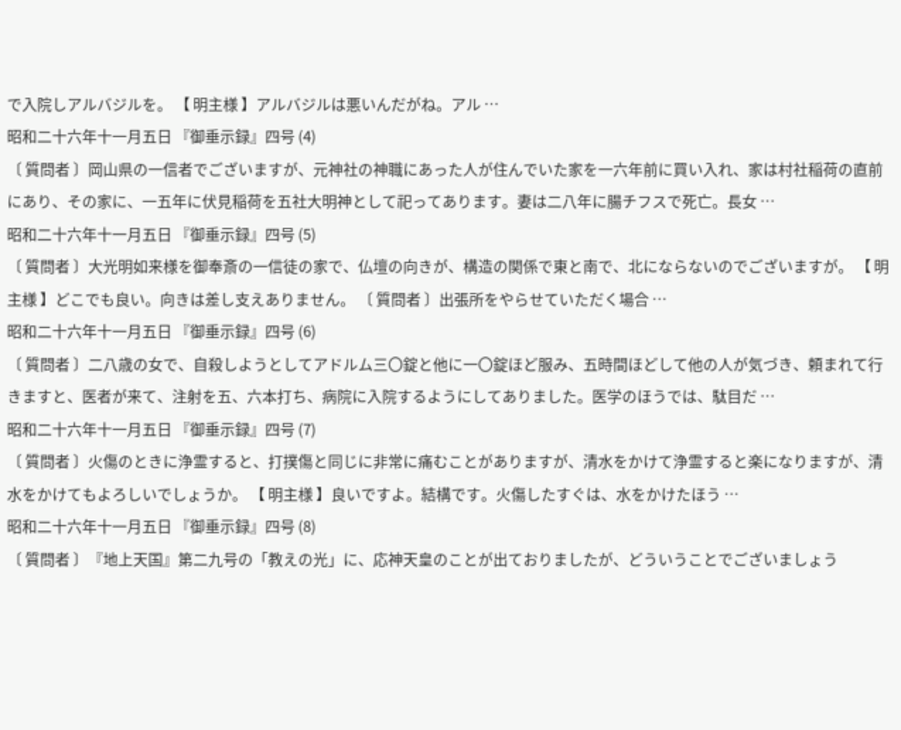で入院しアルバジルを。 【 明主様 】アルバジルは悪いんだがね。アル …
昭和二十六年十一月五日 『御垂示録』四号 (4)
〔 質問者 〕岡山県の一信者でございますが、元神社の神職にあった人が住んでいた家を一六年前に買い入れ、家は村社稲荷の直前にあり、その家に、一五年に伏見稲荷を五社大明神として祀ってあります。妻は二八年に腸チフスで死亡。長女 …
昭和二十六年十一月五日 『御垂示録』四号 (5)
〔 質問者 〕大光明如来様を御奉斎の一信徒の家で、仏壇の向きが、構造の関係で東と南で、北にならないのでございますが。 【 明主様 】どこでも良い。向きは差し支えありません。 〔 質問者 〕出張所をやらせていただく場合 …
昭和二十六年十一月五日 『御垂示録』四号 (6)
〔 質問者 〕二八歳の女で、自殺しようとしてアドルム三〇錠と他に一〇錠ほど服み、五時間ほどして他の人が気づき、頼まれて行きますと、医者が来て、注射を五、六本打ち、病院に入院するようにしてありました。医学のほうでは、駄目だ …
昭和二十六年十一月五日 『御垂示録』四号 (7)
〔 質問者 〕火傷のときに浄霊すると、打撲傷と同じに非常に痛むことがありますが、清水をかけて浄霊すると楽になりますが、清水をかけてもよろしいでしょうか。 【 明主様 】良いですよ。結構です。火傷したすぐは、水をかけたほう …
昭和二十六年十一月五日 『御垂示録』四号 (8)
〔 質問者 〕『地上天国』第二九号の「教えの光」に、応神天皇のことが出ておりましたが、どういうことでございましょう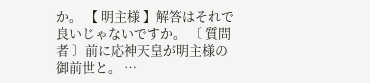か。 【 明主様 】解答はそれで良いじゃないですか。 〔 質問者 〕前に応神天皇が明主様の御前世と。 …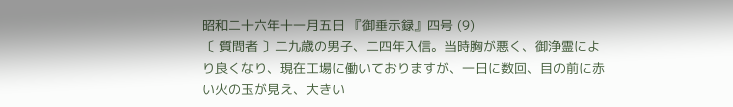昭和二十六年十一月五日 『御垂示録』四号 (9)
〔 質問者 〕二九歳の男子、二四年入信。当時胸が悪く、御浄霊により良くなり、現在工場に働いておりますが、一日に数回、目の前に赤い火の玉が見え、大きい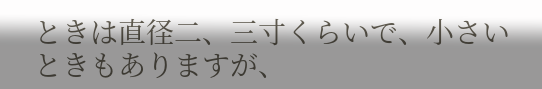ときは直径二、三寸くらいで、小さいときもありますが、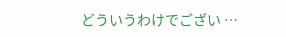どういうわけでござい …